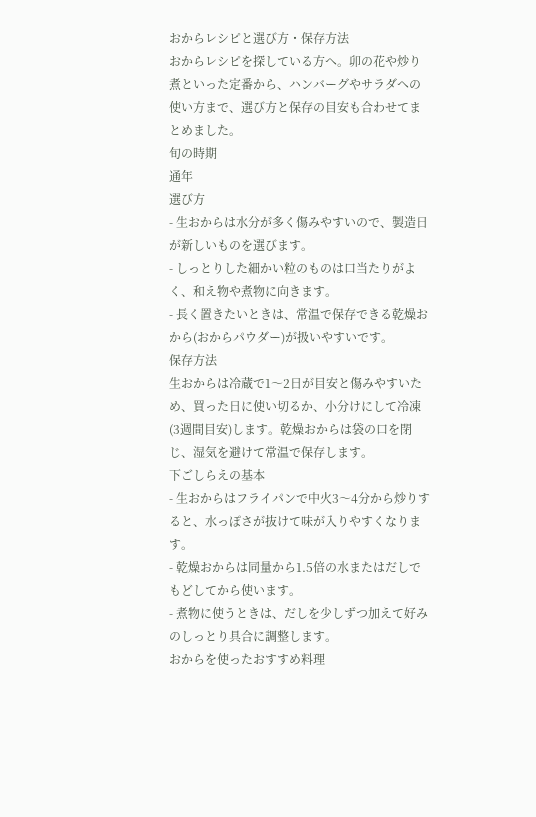おからレシピと選び方・保存方法
おからレシピを探している方へ。卯の花や炒り煮といった定番から、ハンバーグやサラダへの使い方まで、選び方と保存の目安も合わせてまとめました。
旬の時期
通年
選び方
- 生おからは水分が多く傷みやすいので、製造日が新しいものを選びます。
- しっとりした細かい粒のものは口当たりがよく、和え物や煮物に向きます。
- 長く置きたいときは、常温で保存できる乾燥おから(おからパウダー)が扱いやすいです。
保存方法
生おからは冷蔵で1〜2日が目安と傷みやすいため、買った日に使い切るか、小分けにして冷凍(3週間目安)します。乾燥おからは袋の口を閉じ、湿気を避けて常温で保存します。
下ごしらえの基本
- 生おからはフライパンで中火3〜4分から炒りすると、水っぽさが抜けて味が入りやすくなります。
- 乾燥おからは同量から1.5倍の水またはだしでもどしてから使います。
- 煮物に使うときは、だしを少しずつ加えて好みのしっとり具合に調整します。
おからを使ったおすすめ料理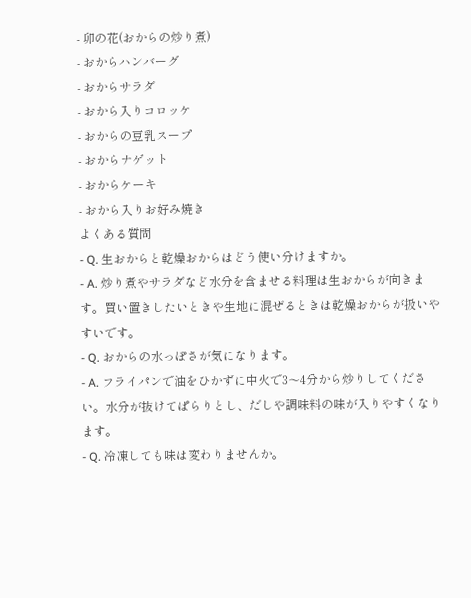- 卯の花(おからの炒り煮)
- おからハンバーグ
- おからサラダ
- おから入りコロッケ
- おからの豆乳スープ
- おからナゲット
- おからケーキ
- おから入りお好み焼き
よくある質問
- Q. 生おからと乾燥おからはどう使い分けますか。
- A. 炒り煮やサラダなど水分を含ませる料理は生おからが向きます。買い置きしたいときや生地に混ぜるときは乾燥おからが扱いやすいです。
- Q. おからの水っぽさが気になります。
- A. フライパンで油をひかずに中火で3〜4分から炒りしてください。水分が抜けてぱらりとし、だしや調味料の味が入りやすくなります。
- Q. 冷凍しても味は変わりませんか。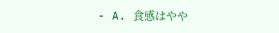- A. 食感はやや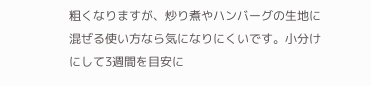粗くなりますが、炒り煮やハンバーグの生地に混ぜる使い方なら気になりにくいです。小分けにして3週間を目安に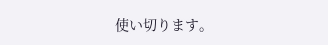使い切ります。